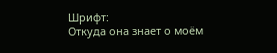Шрифт:
Откуда она знает о моём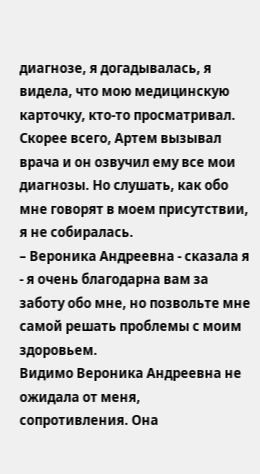диагнозе, я догадывалась, я видела, что мою медицинскую карточку, кто-то просматривал. Скорее всего, Артем вызывал врача и он озвучил ему все мои диагнозы. Но слушать, как обо мне говорят в моем присутствии, я не собиралась.
– Вероника Андреевна - сказала я - я очень благодарна вам за заботу обо мне, но позвольте мне самой решать проблемы с моим здоровьем.
Видимо Вероника Андреевна не ожидала от меня, сопротивления. Она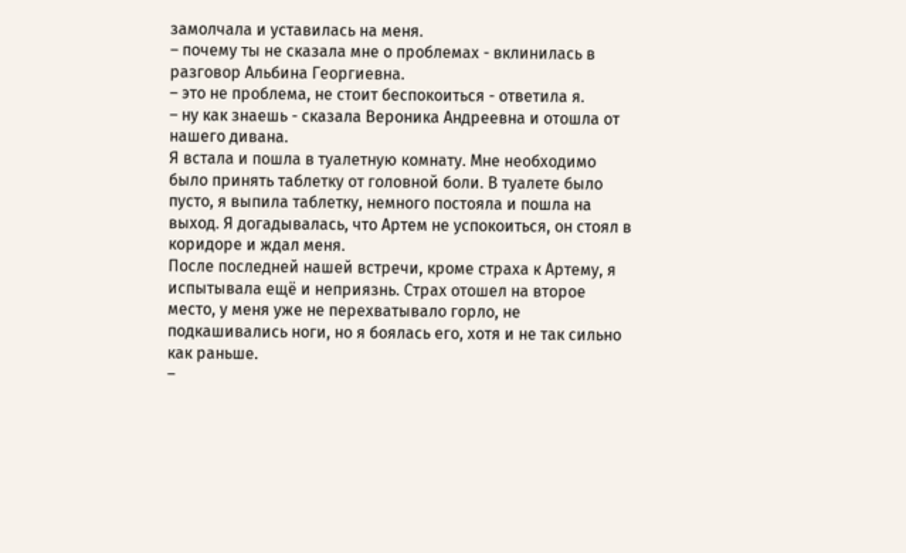замолчала и уставилась на меня.
– почему ты не сказала мне о проблемах - вклинилась в разговор Альбина Георгиевна.
– это не проблема, не стоит беспокоиться - ответила я.
– ну как знаешь - сказала Вероника Андреевна и отошла от нашего дивана.
Я встала и пошла в туалетную комнату. Мне необходимо было принять таблетку от головной боли. В туалете было пусто, я выпила таблетку, немного постояла и пошла на выход. Я догадывалась, что Артем не успокоиться, он стоял в коридоре и ждал меня.
После последней нашей встречи, кроме страха к Артему, я испытывала ещё и неприязнь. Страх отошел на второе место, у меня уже не перехватывало горло, не подкашивались ноги, но я боялась его, хотя и не так сильно как раньше.
–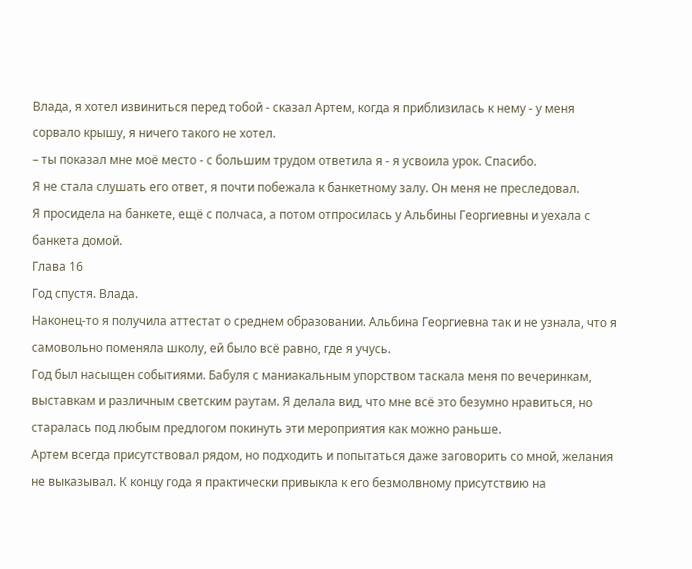Влада, я хотел извиниться перед тобой - сказал Артем, когда я приблизилась к нему - у меня сорвало крышу, я ничего такого не хотел.
– ты показал мне моё место - с большим трудом ответила я - я усвоила урок. Спасибо.
Я не стала слушать его ответ, я почти побежала к банкетному залу. Он меня не преследовал.
Я просидела на банкете, ещё с полчаса, а потом отпросилась у Альбины Георгиевны и уехала с банкета домой.
Глава 16
Год спустя. Влада.
Наконец-то я получила аттестат о среднем образовании. Альбина Георгиевна так и не узнала, что я самовольно поменяла школу, ей было всё равно, где я учусь.
Год был насыщен событиями. Бабуля с маниакальным упорством таскала меня по вечеринкам, выставкам и различным светским раутам. Я делала вид, что мне всё это безумно нравиться, но старалась под любым предлогом покинуть эти мероприятия как можно раньше.
Артем всегда присутствовал рядом, но подходить и попытаться даже заговорить со мной, желания не выказывал. К концу года я практически привыкла к его безмолвному присутствию на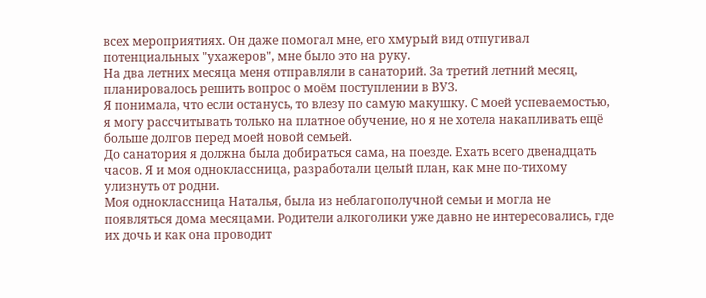всех мероприятиях. Он даже помогал мне, его хмурый вид отпугивал потенциальных "ухажеров", мне было это на руку.
На два летних месяца меня отправляли в санаторий. За третий летний месяц, планировалось решить вопрос о моём поступлении в ВУЗ.
Я понимала, что если останусь, то влезу по самую макушку. С моей успеваемостью, я могу рассчитывать только на платное обучение, но я не хотела накапливать ещё больше долгов перед моей новой семьей.
До санатория я должна была добираться сама, на поезде. Ехать всего двенадцать часов. Я и моя одноклассница, разработали целый план, как мне по-тихому улизнуть от родни.
Моя одноклассница Наталья, была из неблагополучной семьи и могла не появляться дома месяцами. Родители алкоголики уже давно не интересовались, где их дочь и как она проводит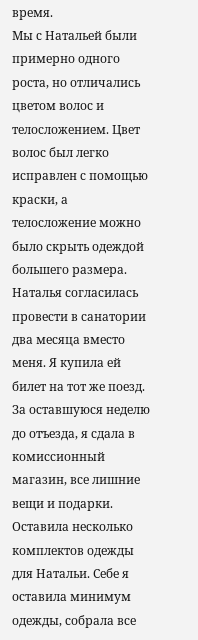время.
Мы с Натальей были примерно одного роста, но отличались цветом волос и телосложением. Цвет волос был легко исправлен с помощью краски, а телосложение можно было скрыть одеждой большего размера.
Наталья согласилась провести в санатории два месяца вместо меня. Я купила ей билет на тот же поезд. За оставшуюся неделю до отъезда, я сдала в комиссионный магазин, все лишние вещи и подарки. Оставила несколько комплектов одежды для Натальи. Себе я оставила минимум одежды, собрала все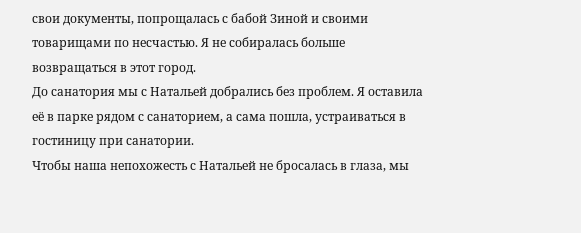свои документы, попрощалась с бабой Зиной и своими товарищами по несчастью. Я не собиралась больше возвращаться в этот город.
До санатория мы с Натальей добрались без проблем. Я оставила её в парке рядом с санаторием, а сама пошла, устраиваться в гостиницу при санатории.
Чтобы наша непохожесть с Натальей не бросалась в глаза, мы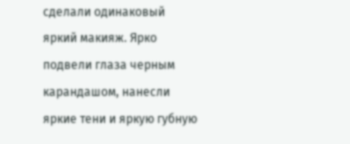сделали одинаковый яркий макияж. Ярко подвели глаза черным карандашом, нанесли яркие тени и яркую губную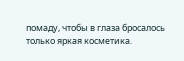помаду, чтобы в глаза бросалось только яркая косметика.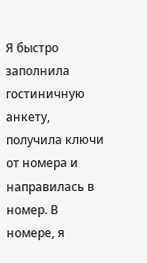Я быстро заполнила гостиничную анкету, получила ключи от номера и направилась в номер. В номере, я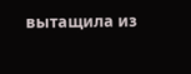вытащила из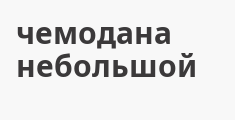чемодана небольшой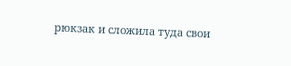рюкзак и сложила туда свои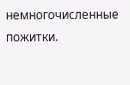немногочисленные пожитки.